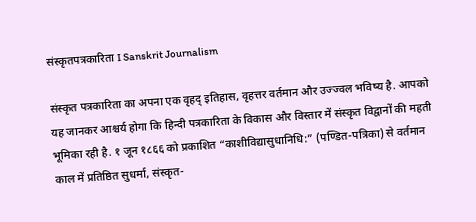संस्कृतपत्रकारिता I Sanskrit Journalism

संस्कृत पत्रकारिता का अपना एक वृहद् इतिहास, वृहत्तर वर्तमान और उज्ज्वल भविष्य है. आपको यह जानकर आश्चर्य होगा कि हिन्दी पत्रकारिता के विकास और विस्तार में संस्कृत विद्वानों की महती भूमिका रही है. १ जून १८६६ को प्रकाशित “काशीविद्यासुधानिधि:” (पण्डित-पत्रिका) से वर्तमान काल में प्रतिष्ठित सुधर्मा, संस्कृत-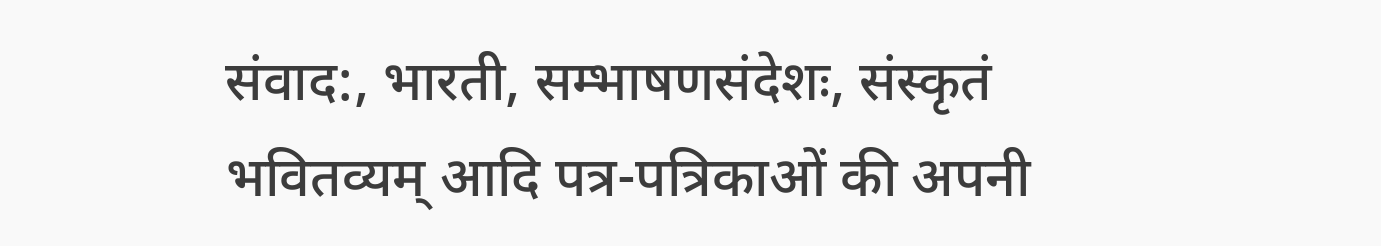संवाद:, भारती, सम्भाषणसंदेशः, संस्कृतं भवितव्यम् आदि पत्र-पत्रिकाओं की अपनी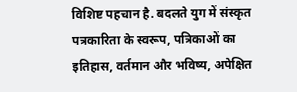विशिष्ट पहचान है. बदलते युग में संस्कृत पत्रकारिता के स्वरूप, पत्रिकाओं का इतिहास, वर्तमान और भविष्य, अपेक्षित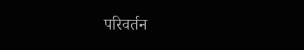परिवर्तन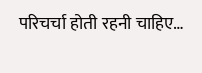परिचर्चा होती रहनी चाहिए…